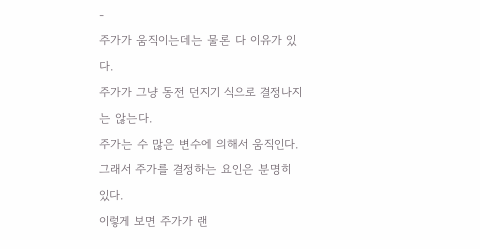-
주가가 움직이는데는 물론 다 이유가 있다.
주가가 그냥 동전 던지기 식으로 결정나지는 않는다.
주가는 수 많은 변수에 의해서 움직인다.
그래서 주가를 결정하는 요인은 분명히 있다.
이렇게 보면 주가가 랜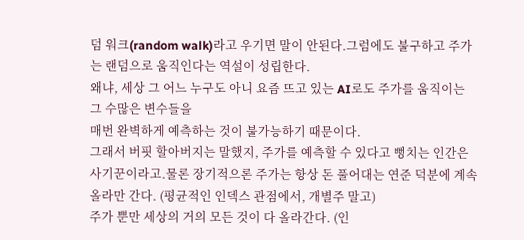덤 워크(random walk)라고 우기면 말이 안된다.그럼에도 불구하고 주가는 랜덤으로 움직인다는 역설이 성립한다.
왜냐, 세상 그 어느 누구도 아니 요즘 뜨고 있는 AI로도 주가를 움직이는 그 수많은 변수들을
매번 완벽하게 예측하는 것이 불가능하기 때문이다.
그래서 버핏 할아버지는 말했지, 주가를 예측할 수 있다고 뻥치는 인간은 사기꾼이라고.물론 장기적으론 주가는 항상 돈 풀어대는 연준 덕분에 계속 올라만 간다. (평균적인 인덱스 관점에서, 개별주 말고)
주가 뿐만 세상의 거의 모든 것이 다 올라간다. (인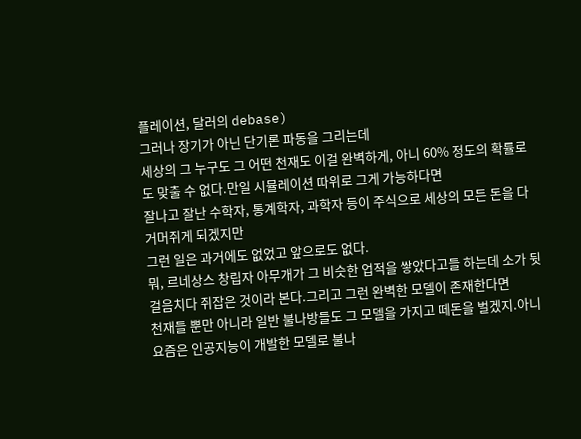플레이션, 달러의 debase)
그러나 장기가 아닌 단기론 파동을 그리는데
세상의 그 누구도 그 어떤 천재도 이걸 완벽하게, 아니 60% 정도의 확률로도 맞출 수 없다.만일 시뮬레이션 따위로 그게 가능하다면
잘나고 잘난 수학자, 통계학자, 과학자 등이 주식으로 세상의 모든 돈을 다 거머쥐게 되겠지만
그런 일은 과거에도 없었고 앞으로도 없다.
뭐, 르네상스 창립자 아무개가 그 비슷한 업적을 쌓았다고들 하는데 소가 뒷걸음치다 쥐잡은 것이라 본다.그리고 그런 완벽한 모델이 존재한다면
천재들 뿐만 아니라 일반 불나방들도 그 모델을 가지고 떼돈을 벌겠지.아니 요즘은 인공지능이 개발한 모델로 불나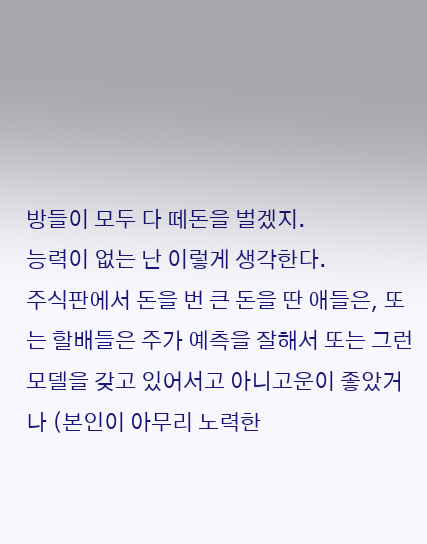방들이 모두 다 떼돈을 벌겠지.
능력이 없는 난 이렇게 생각한다.
주식판에서 돈을 번 큰 돈을 딴 애들은, 또는 할배들은 주가 예측을 잘해서 또는 그런 모델을 갖고 있어서고 아니고운이 좋았거나 (본인이 아무리 노력한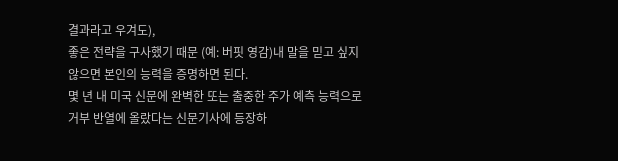결과라고 우겨도),
좋은 전략을 구사했기 때문 (예: 버핏 영감)내 말을 믿고 싶지 않으면 본인의 능력을 증명하면 된다.
몇 년 내 미국 신문에 완벽한 또는 출중한 주가 예측 능력으로 거부 반열에 올랐다는 신문기사에 등장하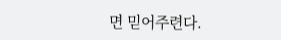면 믿어주련다.